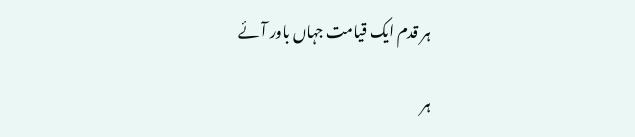ہر قدم ایک قیامت جہاں باور آئے

ہر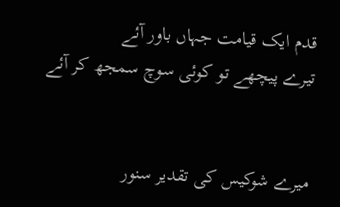قدم ایک قیامت جہاں باور آئے
تیرے پیچھے تو کوئی سوچ سمجھ کر آئے


میرے شوکیس کی تقدیر سنور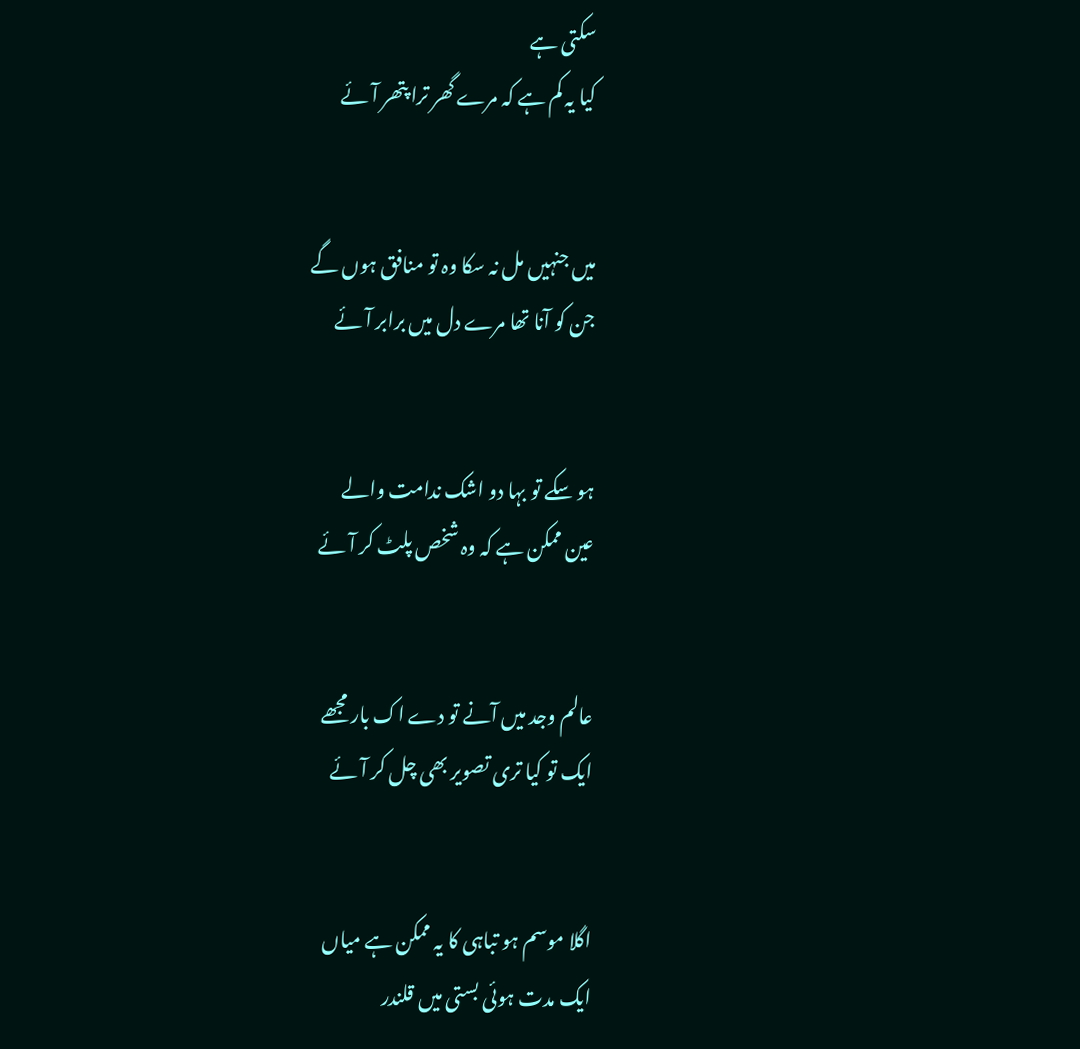سکتی ہے
کیا یہ کم ہے کہ مرے گھر ترا پتھر آئے


میں جنہیں مل نہ سکا وہ تو منافق ہوں گے
جن کو آنا تھا مرے دل میں برابر آئے


ہو سکے تو بہا دو اشک ندامت والے
عین ممکن ہے کہ وہ شخص پلٹ کر آئے


عالم وجد میں آنے تو دے اک بار مجھے
ایک تو کیا تری تصویر بھی چل کر آئے


اگلا موسم ہو تباہی کا یہ ممکن ہے میاں
ایک مدت ہوئی بستی میں قلندر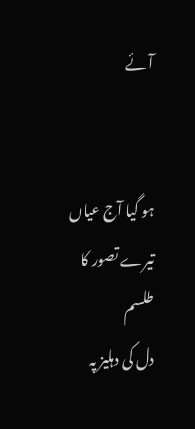آئے


ہو گیا آج عیاں تیرے تصور کا طلسم
دل کی دہلیز پہ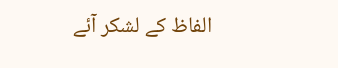الفاظ کے لشکر آئے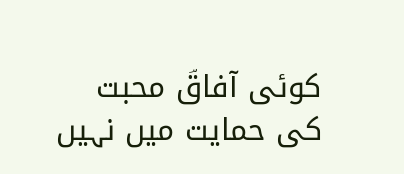کوئی آفاقؔ محبت کی حمایت میں نہیں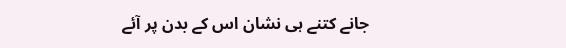جانے کتنے ہی نشان اس کے بدن پر آئے